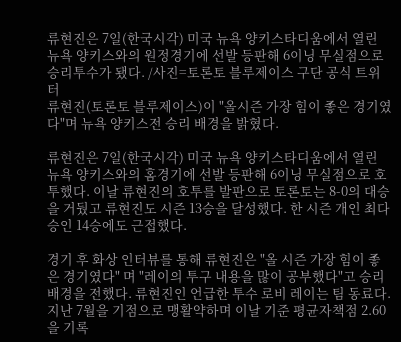류현진은 7일(한국시각) 미국 뉴욕 양키스타디움에서 열린 뉴욕 양키스와의 원정경기에 선발 등판해 6이닝 무실점으로 승리투수가 됐다. /사진=토론토 블루제이스 구단 공식 트위터
류현진(토론토 블루제이스)이 "올시즌 가장 힘이 좋은 경기였다"며 뉴욕 양키스전 승리 배경을 밝혔다.

류현진은 7일(한국시각) 미국 뉴욕 양키스타디움에서 열린 뉴욕 양키스와의 홈경기에 선발 등판해 6이닝 무실점으로 호투했다. 이날 류현진의 호투를 발판으로 토론토는 8-0의 대승을 거뒀고 류현진도 시즌 13승을 달성했다. 한 시즌 개인 최다승인 14승에도 근접했다.

경기 후 화상 인터뷰를 통해 류현진은 "올 시즌 가장 힘이 좋은 경기였다" 며 "레이의 투구 내용을 많이 공부했다"고 승리 배경을 전했다. 류현진인 언급한 투수 로비 레이는 팀 동료다. 지난 7월을 기점으로 맹활약하며 이날 기준 평균자책점 2.60을 기록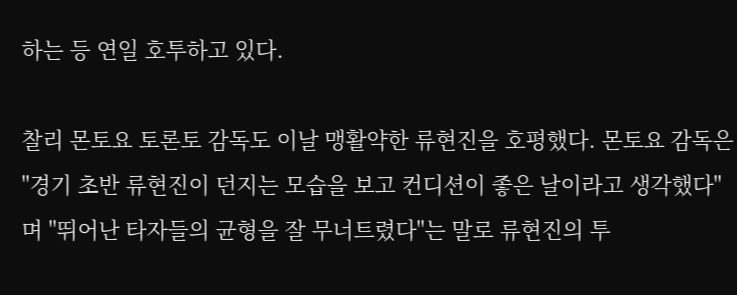하는 등 연일 호투하고 있다.

찰리 몬토요 토론토 감독도 이날 맹활약한 류현진을 호평했다. 몬토요 감독은 "경기 초반 류현진이 던지는 모습을 보고 컨디션이 좋은 날이라고 생각했다"며 "뛰어난 타자들의 균형을 잘 무너트렸다"는 말로 류현진의 투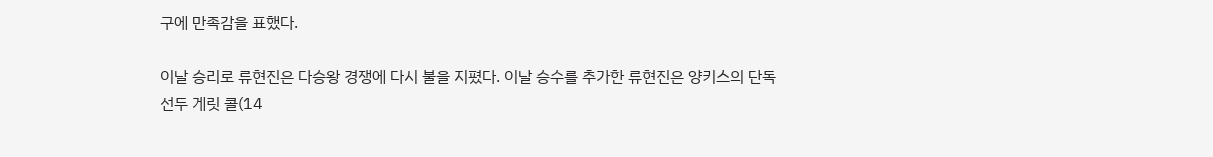구에 만족감을 표했다.

이날 승리로 류현진은 다승왕 경쟁에 다시 불을 지폈다. 이날 승수를 추가한 류현진은 양키스의 단독 선두 게릿 콜(14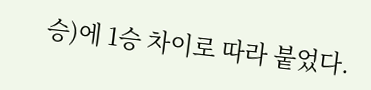승)에 1승 차이로 따라 붙었다.